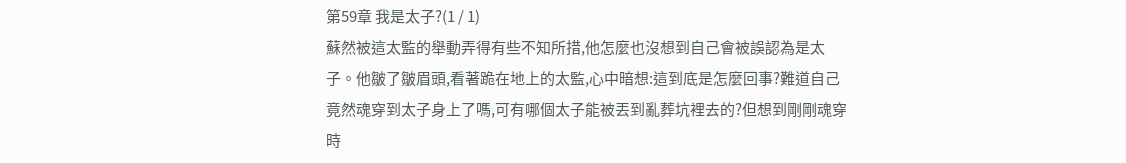第59章 我是太子?(1 / 1)
蘇然被這太監的舉動弄得有些不知所措,他怎麼也沒想到自己會被誤認為是太子。他皺了皺眉頭,看著跪在地上的太監,心中暗想:這到底是怎麼回事?難道自己竟然魂穿到太子身上了嗎,可有哪個太子能被丟到亂葬坑裡去的?但想到剛剛魂穿時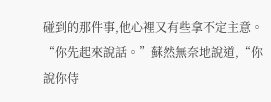碰到的那件事,他心裡又有些拿不定主意。
“你先起來說話。”蘇然無奈地說道,“你說你侍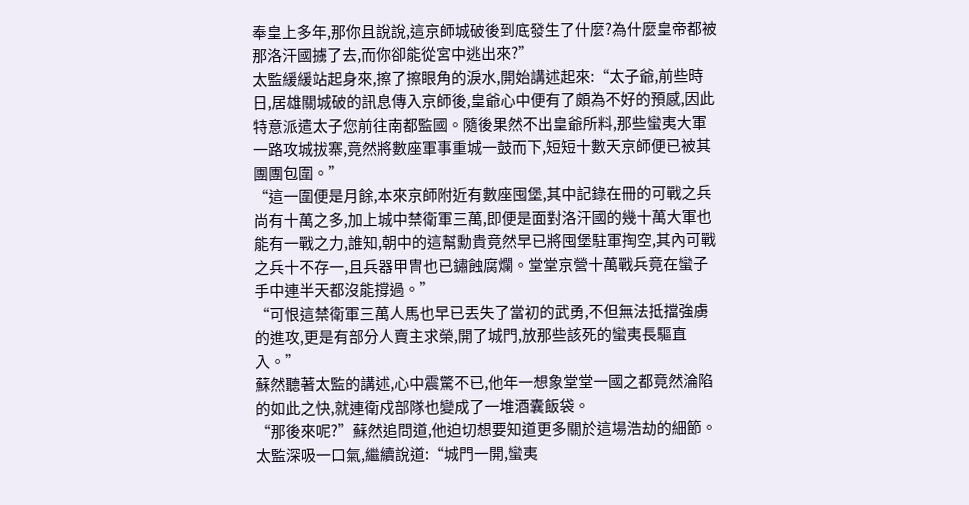奉皇上多年,那你且說說,這京師城破後到底發生了什麼?為什麼皇帝都被那洛汗國擄了去,而你卻能從宮中逃出來?”
太監緩緩站起身來,擦了擦眼角的淚水,開始講述起來:“太子爺,前些時日,居雄關城破的訊息傳入京師後,皇爺心中便有了頗為不好的預感,因此特意派遣太子您前往南都監國。隨後果然不出皇爺所料,那些蠻夷大軍一路攻城拔寨,竟然將數座軍事重城一鼓而下,短短十數天京師便已被其團團包圍。”
“這一圍便是月餘,本來京師附近有數座囤堡,其中記錄在冊的可戰之兵尚有十萬之多,加上城中禁衛軍三萬,即便是面對洛汗國的幾十萬大軍也能有一戰之力,誰知,朝中的這幫勳貴竟然早已將囤堡駐軍掏空,其內可戰之兵十不存一,且兵器甲冑也已鏽蝕腐爛。堂堂京營十萬戰兵竟在蠻子手中連半天都沒能撐過。”
“可恨這禁衛軍三萬人馬也早已丟失了當初的武勇,不但無法抵擋強虜的進攻,更是有部分人賣主求榮,開了城門,放那些該死的蠻夷長驅直入。”
蘇然聽著太監的講述,心中震驚不已,他年一想象堂堂一國之都竟然淪陷的如此之快,就連衛戍部隊也變成了一堆酒囊飯袋。
“那後來呢?”蘇然追問道,他迫切想要知道更多關於這場浩劫的細節。
太監深吸一口氣,繼續說道:“城門一開,蠻夷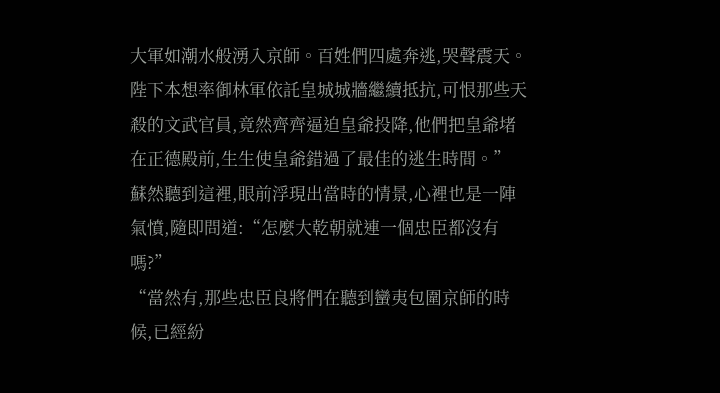大軍如潮水般湧入京師。百姓們四處奔逃,哭聲震天。陛下本想率御林軍依託皇城城牆繼續抵抗,可恨那些天殺的文武官員,竟然齊齊逼迫皇爺投降,他們把皇爺堵在正德殿前,生生使皇爺錯過了最佳的逃生時間。”
蘇然聽到這裡,眼前浮現出當時的情景,心裡也是一陣氣憤,隨即問道:“怎麼大乾朝就連一個忠臣都沒有嗎?”
“當然有,那些忠臣良將們在聽到蠻夷包圍京師的時候,已經紛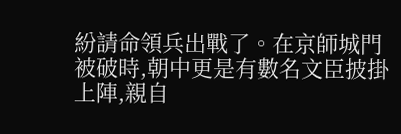紛請命領兵出戰了。在京師城門被破時,朝中更是有數名文臣披掛上陣,親自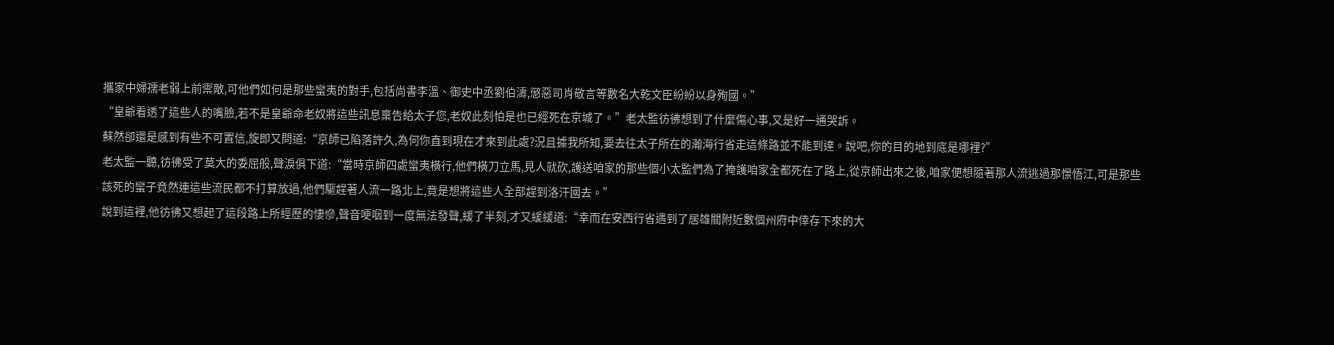攜家中婦孺老弱上前禦敵,可他們如何是那些蠻夷的對手,包括尚書李溫、御史中丞劉伯濤,懲惡司肖敬言等數名大乾文臣紛紛以身殉國。”
“皇爺看透了這些人的嘴臉,若不是皇爺命老奴將這些訊息稟告給太子您,老奴此刻怕是也已經死在京城了。”老太監彷彿想到了什麼傷心事,又是好一通哭訴。
蘇然卻還是感到有些不可置信,旋即又問道:“京師已陷落許久,為何你直到現在才來到此處?況且據我所知,要去往太子所在的瀚海行省走這條路並不能到達。說吧,你的目的地到底是哪裡?”
老太監一聽,彷彿受了莫大的委屈般,聲淚俱下道:“當時京師四處蠻夷橫行,他們橫刀立馬,見人就砍,護送咱家的那些個小太監們為了掩護咱家全都死在了路上,從京師出來之後,咱家便想隨著那人流逃過那憬悟江,可是那些該死的蠻子竟然連這些流民都不打算放過,他們驅趕著人流一路北上,竟是想將這些人全部趕到洛汗國去。”
說到這裡,他彷彿又想起了這段路上所經歷的悽慘,聲音哽咽到一度無法發聲,緩了半刻,才又緩緩道:“幸而在安西行省遇到了居雄關附近數個州府中倖存下來的大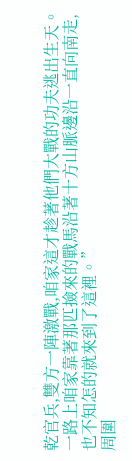乾官兵,雙方一陣激戰,咱家這才趁著他們大戰的功夫逃出生天。一路上咱家靠著那匹撿來的戰馬沿著十方山脈邊沿一直向南走,也不知怎的就來到了這裡。”
周圍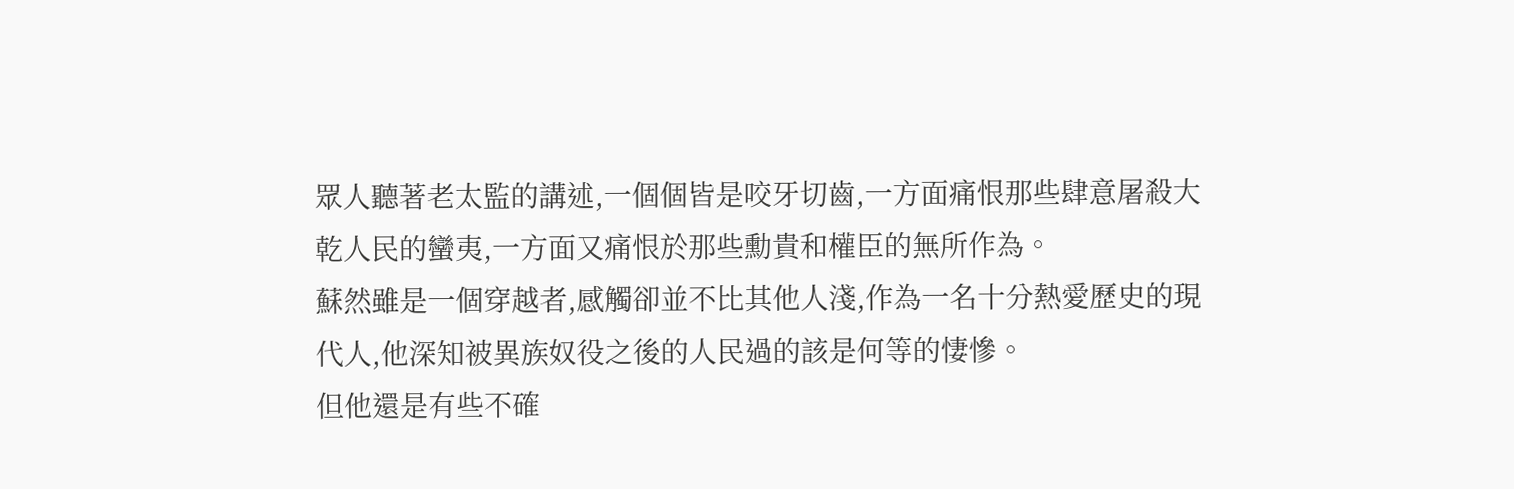眾人聽著老太監的講述,一個個皆是咬牙切齒,一方面痛恨那些肆意屠殺大乾人民的蠻夷,一方面又痛恨於那些勳貴和權臣的無所作為。
蘇然雖是一個穿越者,感觸卻並不比其他人淺,作為一名十分熱愛歷史的現代人,他深知被異族奴役之後的人民過的該是何等的悽慘。
但他還是有些不確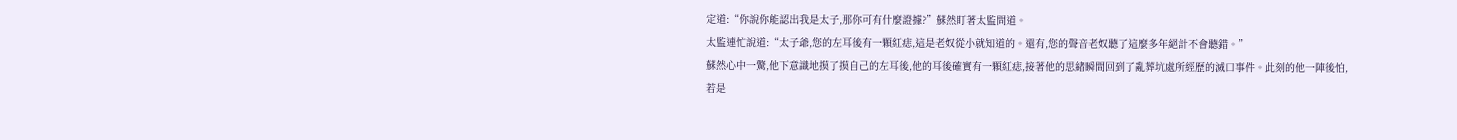定道:“你說你能認出我是太子,那你可有什麼證據?”蘇然盯著太監問道。
太監連忙說道:“太子爺,您的左耳後有一顆紅痣,這是老奴從小就知道的。還有,您的聲音老奴聽了這麼多年絕計不會聽錯。”
蘇然心中一驚,他下意識地摸了摸自己的左耳後,他的耳後確實有一顆紅痣,接著他的思緒瞬間回到了亂葬坑處所經歷的滅口事件。此刻的他一陣後怕,若是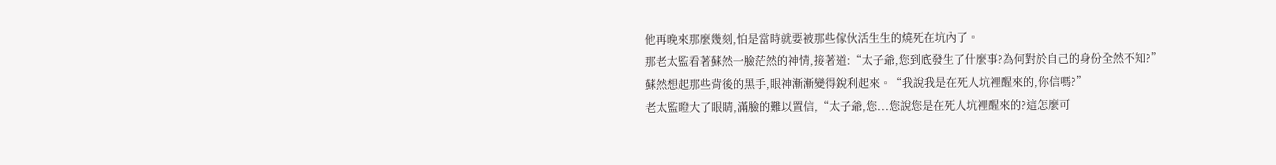他再晚來那麼幾刻,怕是當時就要被那些傢伙活生生的燒死在坑內了。
那老太監看著蘇然一臉茫然的神情,接著道:“太子爺,您到底發生了什麼事?為何對於自己的身份全然不知?”
蘇然想起那些背後的黑手,眼神漸漸變得銳利起來。“我說我是在死人坑裡醒來的,你信嗎?”
老太監瞪大了眼睛,滿臉的難以置信,“太子爺,您...您說您是在死人坑裡醒來的?這怎麼可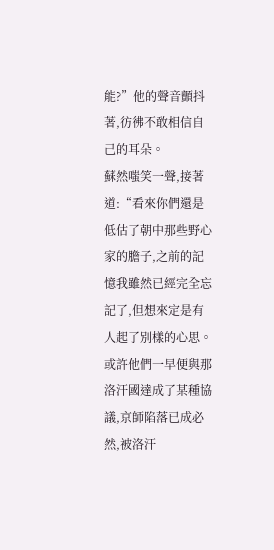能?”他的聲音顫抖著,彷彿不敢相信自己的耳朵。
蘇然嗤笑一聲,接著道:“看來你們還是低估了朝中那些野心家的膽子,之前的記憶我雖然已經完全忘記了,但想來定是有人起了別樣的心思。或許他們一早便與那洛汗國達成了某種協議,京師陷落已成必然,被洛汗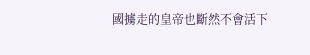國擄走的皇帝也斷然不會活下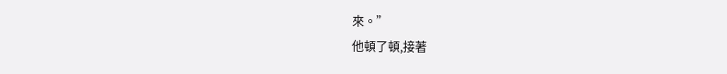來。”
他頓了頓,接著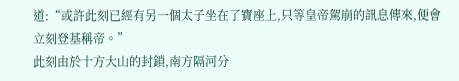道:“或許此刻已經有另一個太子坐在了寶座上,只等皇帝駕崩的訊息傳來,便會立刻登基稱帝。”
此刻由於十方大山的封鎖,南方隔河分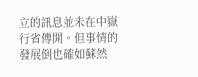立的訊息並未在中嶽行省傳開。但事情的發展倒也確如蘇然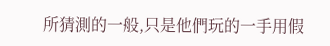所猜測的一般,只是他們玩的一手用假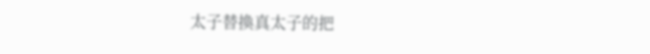太子替換真太子的把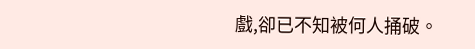戲,卻已不知被何人捅破。